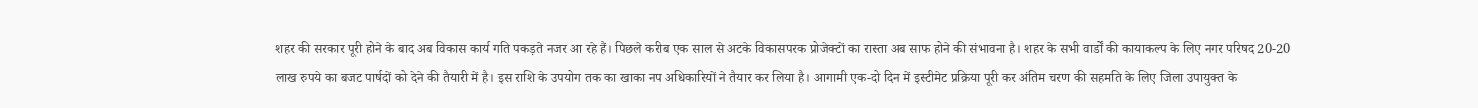शहर की सरकार पूरी होने के बाद अब विकास कार्य गति पकड़ते नजर आ रहे हैं। पिछले करीब एक साल से अटके विकासपरक प्रोजेक्टों का रास्ता अब साफ होने की संभावना है। शहर के सभी वार्डों की कायाकल्प के लिए नगर परिषद 20-20 लाख रुपये का बजट पार्षदों को देने की तैयारी में है। इस राशि के उपयोग तक का खाका नप अधिकारियों ने तैयार कर लिया है। आगामी एक-दो दिन में इस्टीमेट प्रक्रिया पूरी कर अंतिम चरण की सहमति के लिए जिला उपायुक्त के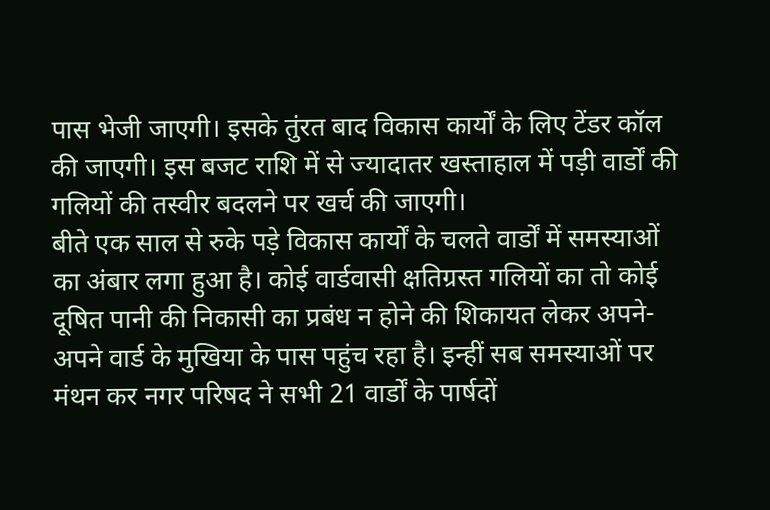पास भेजी जाएगी। इसके तुंरत बाद विकास कार्यों के लिए टेंडर कॉल की जाएगी। इस बजट राशि में से ज्यादातर खस्ताहाल में पड़ी वार्डों की गलियों की तस्वीर बदलने पर खर्च की जाएगी।
बीते एक साल से रुके पड़े विकास कार्यों के चलते वार्डों में समस्याओं का अंबार लगा हुआ है। कोई वार्डवासी क्षतिग्रस्त गलियों का तो कोई दूषित पानी की निकासी का प्रबंध न होने की शिकायत लेकर अपने-अपने वार्ड के मुखिया के पास पहुंच रहा है। इन्हीं सब समस्याओं पर मंथन कर नगर परिषद ने सभी 21 वार्डों के पार्षदों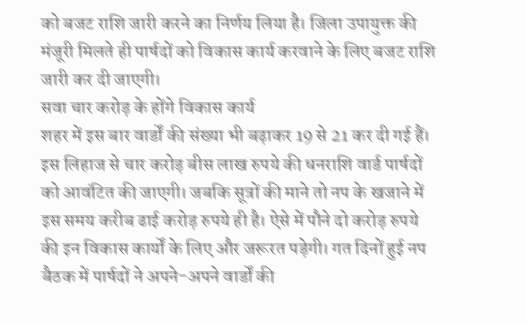को बजट राशि जारी करने का निर्णय लिया है। जिला उपायुक्त की मंजूरी मिलते ही पार्षदों को विकास कार्य करवाने के लिए बजट राशि जारी कर दी जाएगी।
सवा चार करोड़ के होंगे विकास कार्य
शहर में इस बार वार्डों की संख्या भी बढ़ाकर 19 से 21 कर दी गई हैं। इस लिहाज से चार करोड़ बीस लाख रुपये की धनराशि वार्ड पार्षदों को आवंटित की जाएगी। जबकि सूत्रों की माने तो नप के खजाने में इस समय करीब ढाई करोड़ रुपये ही है। ऐसे में पौने दो करोड़ रुपये की इन विकास कार्यों के लिए और जरूरत पड़ेगी। गत दिनों हुई नप बैठक में पार्षदों ने अपने-अपने वार्डों की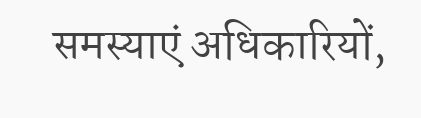समस्याएं अधिकारियों,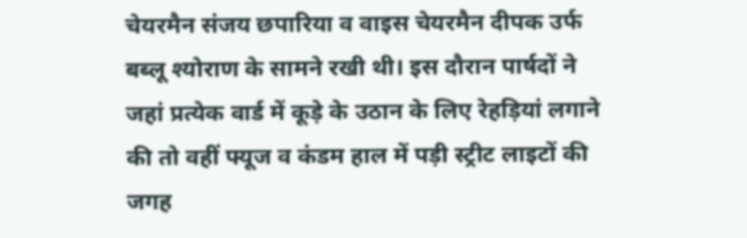चेयरमैन संजय छपारिया व वाइस चेयरमैन दीपक उर्फ बब्लू श्योराण के सामने रखी थी। इस दौरान पार्षदों ने जहां प्रत्येक वार्ड में कूड़े के उठान के लिए रेहड़ियां लगाने की तो वहीं फ्यूज व कंडम हाल में पड़ी स्ट्रीट लाइटों की जगह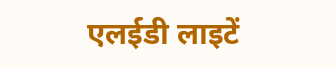एलईडी लाइटें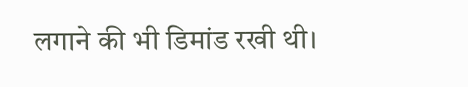लगाने की भी डिमांड रखी थी।